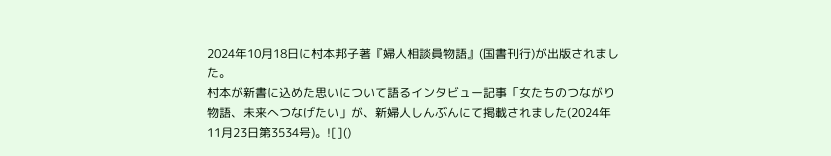2024年10月18日に村本邦子著『婦人相談員物語』(国書刊行)が出版されました。
村本が新書に込めた思いについて語るインタビュー記事「女たちのつながり物語、未来へつなげたい」が、新婦人しんぶんにて掲載されました(2024年11月23日第3534号)。![]()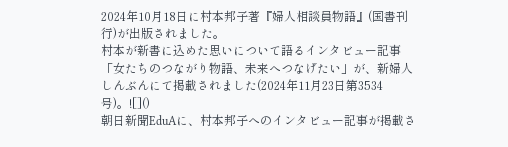2024年10月18日に村本邦子著『婦人相談員物語』(国書刊行)が出版されました。
村本が新書に込めた思いについて語るインタビュー記事「女たちのつながり物語、未来へつなげたい」が、新婦人しんぶんにて掲載されました(2024年11月23日第3534号)。![]()
朝日新聞EduAに、村本邦子へのインタビュー記事が掲載さ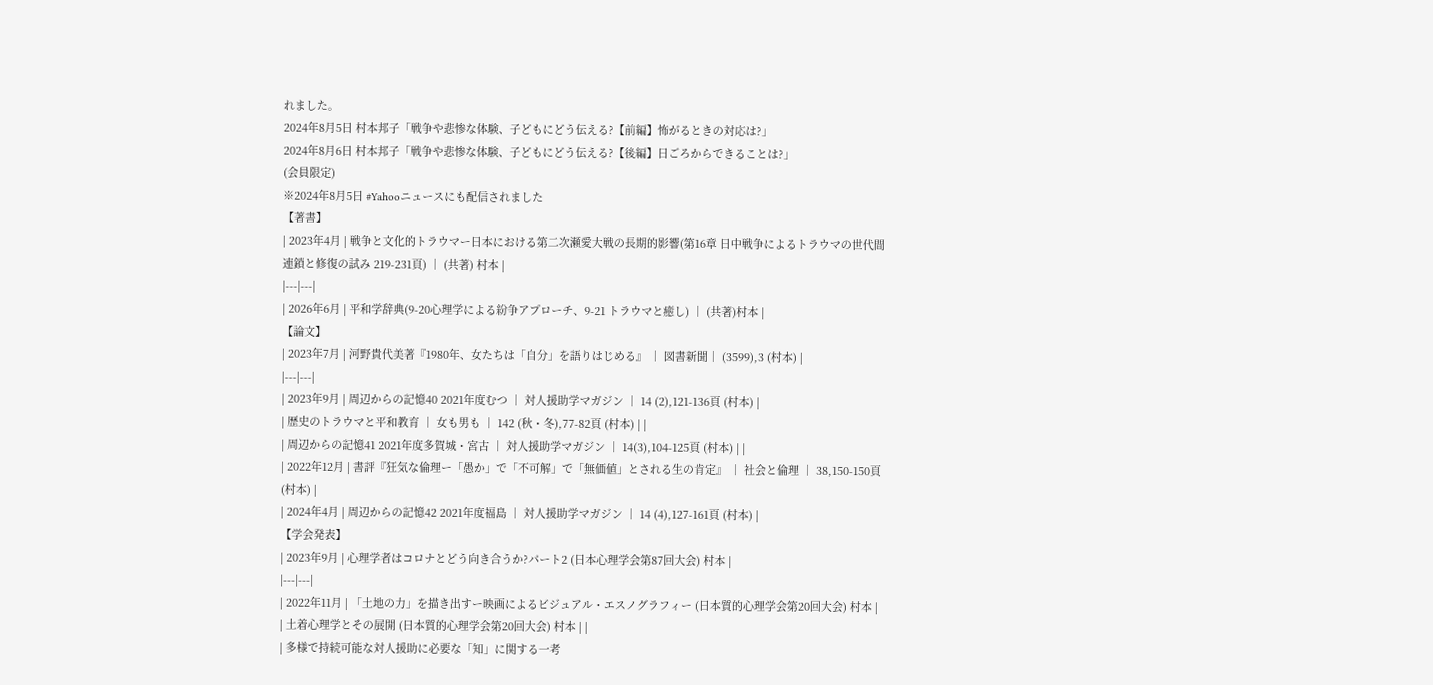れました。
2024年8月5日 村本邦子「戦争や悲惨な体験、子どもにどう伝える?【前編】怖がるときの対応は?」
2024年8月6日 村本邦子「戦争や悲惨な体験、子どもにどう伝える?【後編】日ごろからできることは?」
(会員限定)
※2024年8月5日 #Yahooニュースにも配信されました
【著書】
| 2023年4月 | 戦争と文化的トラウマー日本における第二次瀬愛大戦の長期的影響(第16章 日中戦争によるトラウマの世代間連鎖と修復の試み 219-231頁) │ (共著) 村本 |
|---|---|
| 2026年6月 | 平和学辞典(9-20心理学による紛争アプローチ、9-21 トラウマと癒し) │ (共著)村本 |
【論文】
| 2023年7月 | 河野貴代美著『1980年、女たちは「自分」を語りはじめる』 │ 図書新聞│ (3599),3 (村本) |
|---|---|
| 2023年9月 | 周辺からの記憶40 2021年度むつ │ 対人援助学マガジン │ 14 (2),121-136頁 (村本) |
| 歴史のトラウマと平和教育 │ 女も男も │ 142 (秋・冬),77-82頁 (村本) | |
| 周辺からの記憶41 2021年度多賀城・宮古 │ 対人援助学マガジン │ 14(3),104-125頁 (村本) | |
| 2022年12月 | 書評『狂気な倫理ー「愚か」で「不可解」で「無価値」とされる生の肯定』 │ 社会と倫理 │ 38,150-150頁 (村本) |
| 2024年4月 | 周辺からの記憶42 2021年度福島 │ 対人援助学マガジン │ 14 (4),127-161頁 (村本) |
【学会発表】
| 2023年9月 | 心理学者はコロナとどう向き合うか?パート2 (日本心理学会第87回大会) 村本 |
|---|---|
| 2022年11月 | 「土地の力」を描き出すー映画によるビジュアル・エスノグラフィー (日本質的心理学会第20回大会) 村本 |
| 土着心理学とその展開 (日本質的心理学会第20回大会) 村本 | |
| 多様で持続可能な対人援助に必要な「知」に関する一考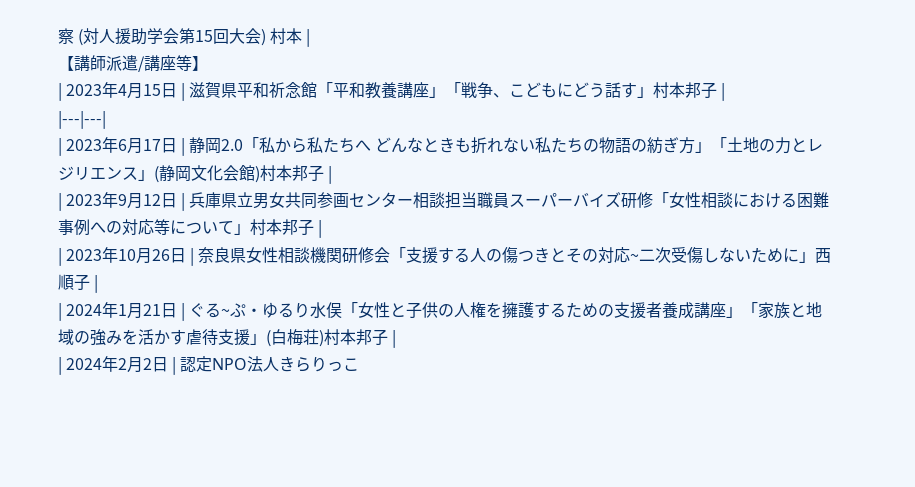察 (対人援助学会第15回大会) 村本 |
【講師派遣/講座等】
| 2023年4月15日 | 滋賀県平和祈念館「平和教養講座」「戦争、こどもにどう話す」村本邦子 |
|---|---|
| 2023年6月17日 | 静岡2.0「私から私たちへ どんなときも折れない私たちの物語の紡ぎ方」「土地の力とレジリエンス」(静岡文化会館)村本邦子 |
| 2023年9月12日 | 兵庫県立男女共同参画センター相談担当職員スーパーバイズ研修「女性相談における困難事例への対応等について」村本邦子 |
| 2023年10月26日 | 奈良県女性相談機関研修会「支援する人の傷つきとその対応~二次受傷しないために」西順子 |
| 2024年1月21日 | ぐる~ぷ・ゆるり水俣「女性と子供の人権を擁護するための支援者養成講座」「家族と地域の強みを活かす虐待支援」(白梅荘)村本邦子 |
| 2024年2月2日 | 認定NPO法人きらりっこ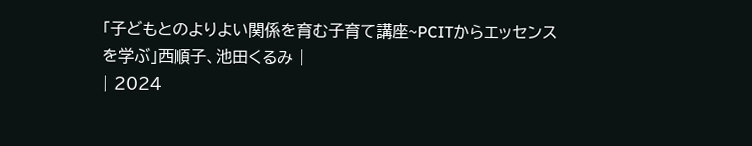「子どもとのよりよい関係を育む子育て講座~PCITからエッセンスを学ぶ」西順子、池田くるみ |
| 2024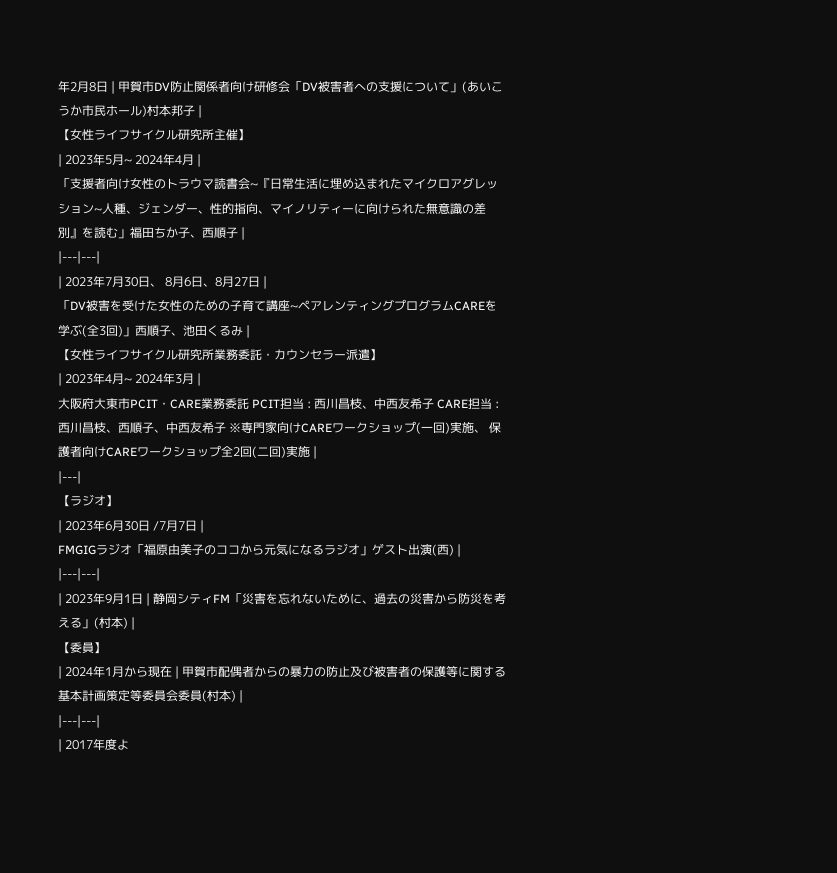年2月8日 | 甲賀市DV防止関係者向け研修会「DV被害者への支援について」(あいこうか市民ホール)村本邦子 |
【女性ライフサイクル研究所主催】
| 2023年5月~ 2024年4月 |
「支援者向け女性のトラウマ読書会~『日常生活に埋め込まれたマイクロアグレッション~人種、ジェンダー、性的指向、マイノリティーに向けられた無意識の差別』を読む」福田ちか子、西順子 |
|---|---|
| 2023年7月30日、 8月6日、8月27日 |
「DV被害を受けた女性のための子育て講座~ペアレンティングプログラムCAREを学ぶ(全3回)」西順子、池田くるみ |
【女性ライフサイクル研究所業務委託・カウンセラー派遣】
| 2023年4月~ 2024年3月 |
大阪府大東市PCIT・CARE業務委託 PCIT担当 : 西川昌枝、中西友希子 CARE担当 : 西川昌枝、西順子、中西友希子 ※専門家向けCAREワークショップ(一回)実施、 保護者向けCAREワークショップ全2回(二回)実施 |
|---|
【ラジオ】
| 2023年6月30日 /7月7日 |
FMGIGラジオ「福原由美子のココから元気になるラジオ」ゲスト出演(西) |
|---|---|
| 2023年9月1日 | 静岡シティFM「災害を忘れないために、過去の災害から防災を考える」(村本) |
【委員】
| 2024年1月から現在 | 甲賀市配偶者からの暴力の防止及び被害者の保護等に関する基本計画策定等委員会委員(村本) |
|---|---|
| 2017年度よ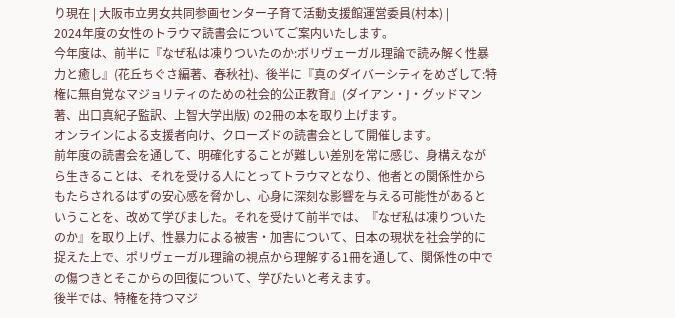り現在 | 大阪市立男女共同参画センター子育て活動支援館運営委員(村本) |
2024年度の女性のトラウマ読書会についてご案内いたします。
今年度は、前半に『なぜ私は凍りついたのか:ボリヴェーガル理論で読み解く性暴力と癒し』(花丘ちぐさ編著、春秋社)、後半に『真のダイバーシティをめざして:特権に無自覚なマジョリティのための社会的公正教育』(ダイアン・J・グッドマン著、出口真紀子監訳、上智大学出版) の2冊の本を取り上げます。
オンラインによる支援者向け、クローズドの読書会として開催します。
前年度の読書会を通して、明確化することが難しい差別を常に感じ、身構えながら生きることは、それを受ける人にとってトラウマとなり、他者との関係性からもたらされるはずの安心感を脅かし、心身に深刻な影響を与える可能性があるということを、改めて学びました。それを受けて前半では、『なぜ私は凍りついたのか』を取り上げ、性暴力による被害・加害について、日本の現状を社会学的に捉えた上で、ポリヴェーガル理論の視点から理解する1冊を通して、関係性の中での傷つきとそこからの回復について、学びたいと考えます。
後半では、特権を持つマジ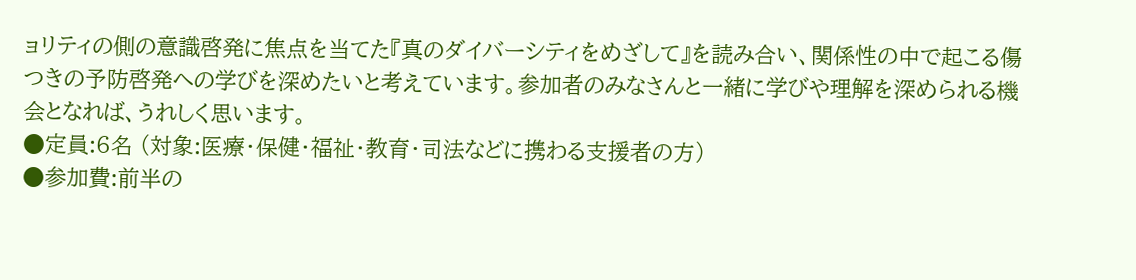ョリティの側の意識啓発に焦点を当てた『真のダイバーシティをめざして』を読み合い、関係性の中で起こる傷つきの予防啓発への学びを深めたいと考えています。参加者のみなさんと一緒に学びや理解を深められる機会となれば、うれしく思います。
●定員:6名 (対象:医療・保健・福祉・教育・司法などに携わる支援者の方)
●参加費:前半の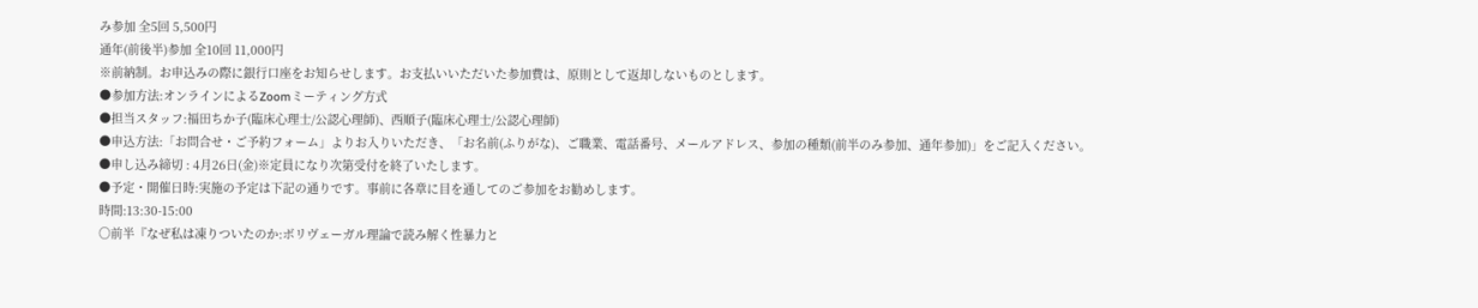み参加 全5回 5,500円
通年(前後半)参加 全10回 11,000円
※前納制。お申込みの際に銀行口座をお知らせします。お支払いいただいた参加費は、原則として返却しないものとします。
●参加方法:オンラインによるZoomミーティング方式
●担当スタッフ:福田ちか子(臨床心理士/公認心理師)、西順子(臨床心理士/公認心理師)
●申込方法:「お問合せ・ご予約フォーム」よりお入りいただき、「お名前(ふりがな)、ご職業、電話番号、メールアドレス、参加の種類(前半のみ参加、通年参加)」をご記入ください。
●申し込み締切 : 4月26日(金)※定員になり次第受付を終了いたします。
●予定・開催日時:実施の予定は下記の通りです。事前に各章に目を通してのご参加をお勧めします。
時間:13:30-15:00
〇前半『なぜ私は凍りついたのか:ボリヴェーガル理論で読み解く性暴力と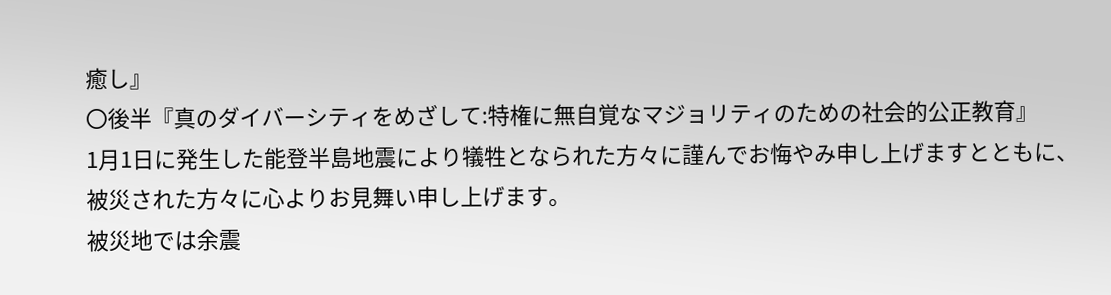癒し』
〇後半『真のダイバーシティをめざして:特権に無自覚なマジョリティのための社会的公正教育』
1月1日に発生した能登半島地震により犠牲となられた方々に謹んでお悔やみ申し上げますとともに、被災された方々に心よりお見舞い申し上げます。
被災地では余震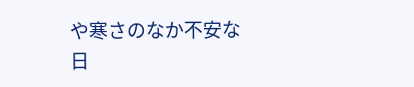や寒さのなか不安な日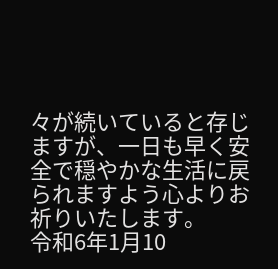々が続いていると存じますが、一日も早く安全で穏やかな生活に戻られますよう心よりお祈りいたします。
令和6年1月10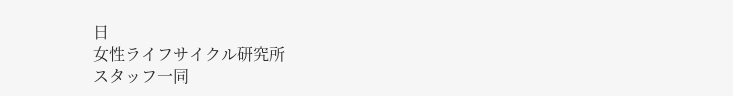日
女性ライフサイクル研究所
スタッフ一同